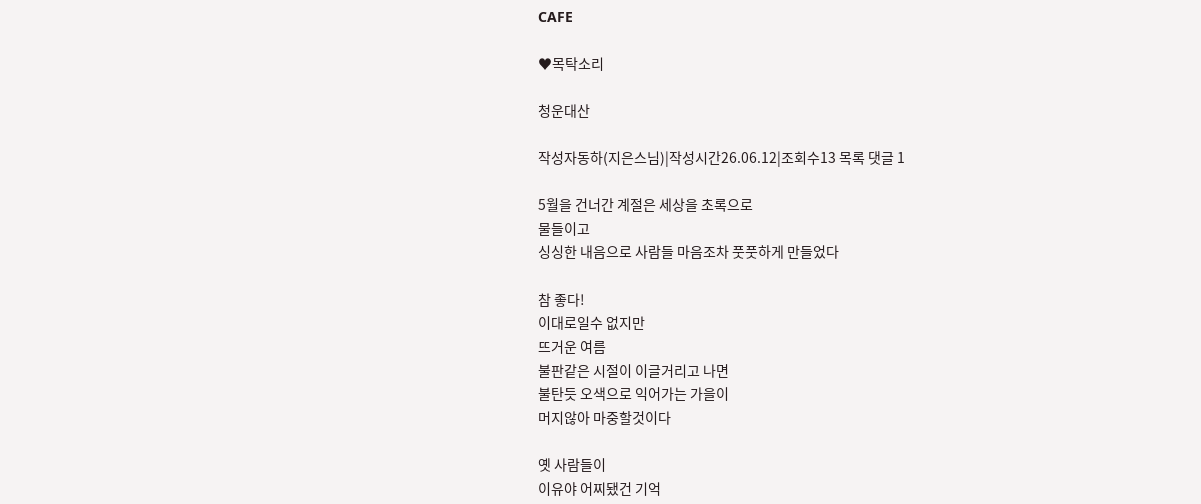CAFE

♥목탁소리

청운대산

작성자동하(지은스님)|작성시간26.06.12|조회수13 목록 댓글 1

5월을 건너간 계절은 세상을 초록으로
물들이고
싱싱한 내음으로 사람들 마음조차 풋풋하게 만들었다

참 좋다!
이대로일수 없지만
뜨거운 여름
불판같은 시절이 이글거리고 나면
불탄듯 오색으로 익어가는 가을이
머지않아 마중할것이다

옛 사람들이
이유야 어찌됐건 기억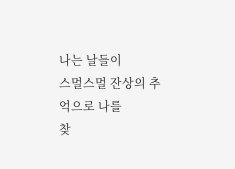나는 날들이
스멀스멀 잔상의 추억으로 나를
찾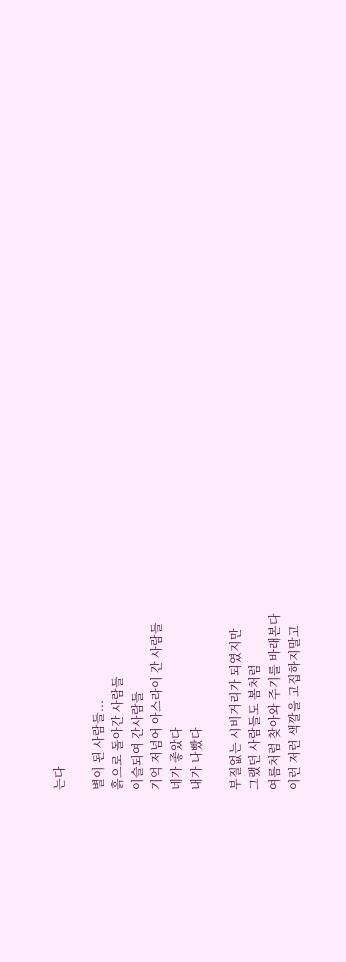는다

별이 된 사람들...
흙으로 돌아간 사람들
이슬되여 간사람들
기억 저넘어 아스라이 간 사람들
네가 좋았다
내가 나빴다

부질없는 시비거리가 되였지만
그랬던 사람들도 봄처럼
여름처럼 찾아와 주기를 바래본다
이런 저런 색깔을 고집하지말고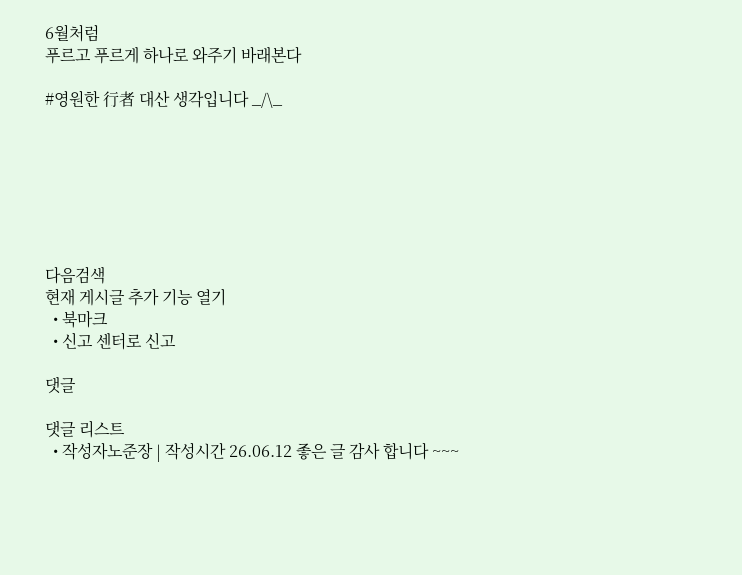6월처럼
푸르고 푸르게 하나로 와주기 바래본다

#영원한 行者 대산 생각입니다 _/\_







다음검색
현재 게시글 추가 기능 열기
  • 북마크
  • 신고 센터로 신고

댓글

댓글 리스트
  • 작성자노준장 | 작성시간 26.06.12 좋은 글 감사 합니다 ~~~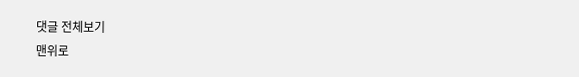댓글 전체보기
맨위로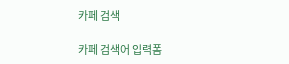카페 검색

카페 검색어 입력폼